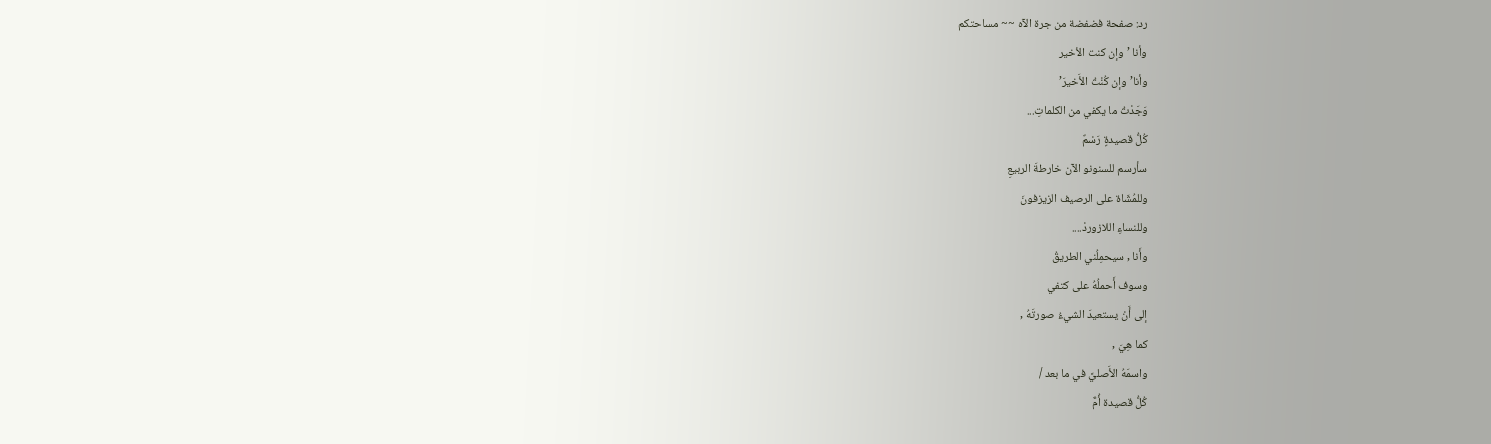رد: صفحة فضفضة من جرة الآه ~~ مساحتكم
وأنا ’ وإن كنت الأخير
وأنا’ وإن كُنْتُ الأَخيرَ’
وَجَدْتُ ما يكفي من الكلماتِ...
كُلُّ قصيدةٍ رَسْمٌ
سأرسم للسنونو الآن خارطةَ الربيعِ
وللمُشَاة على الرصيف الزيزفونَ
وللنساءِ اللازوردْ....
وأَنا , سيحمِلُني الطريقُ
وسوف أَحملُهُ على كتفي
إلى أَنْ يستعيدَ الشيءُ صورتَهُ ,
كما هِيَ ,
واسمَهُ الأَصليَّ في ما بعد /
كُلُّ قصيدة أُمٌّ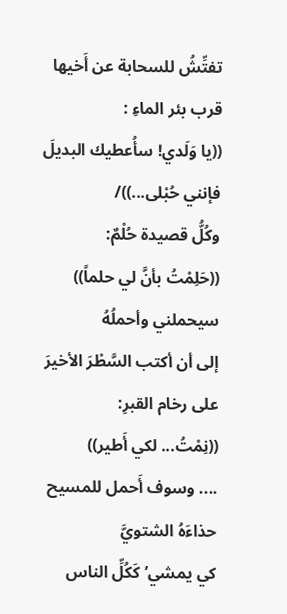تفتِّشُ للسحابة عن أَخيها
قرب بئر الماءِ :
((يا وَلَدي! سأُعطيك البديلَ
فإنني حُبْلى...))/
وكُلُّ قصيدة حُلْمٌ:
((حَلِمْتُ بأنَّ لي حلماً))
سيحملني وأحملُهُ
إلى أن أكتب السَّطْرَ الأخيرَ
على رخام القبرِ:
((نِمْتُ... لكي أَطير))
.... وسوف أَحمل للمسيح حذاءَهُ الشتويَّ
كي يمشي’ كَكُلِّ الناس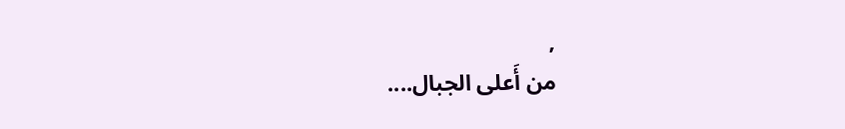,
من أَعلى الجبال....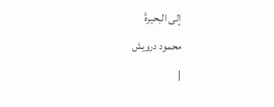إلى البحيرةْ
محمود درويش
|